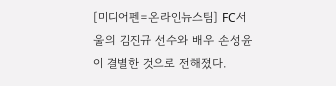[미디어펜=온라인뉴스팀] FC서울의 김진규 선수와 배우 손성윤이 결별한 것으로 전해졌다.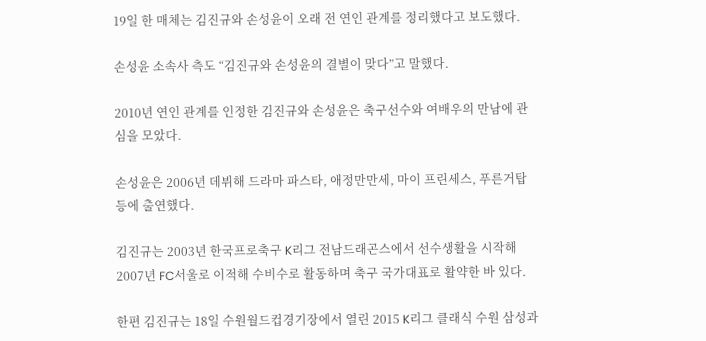19일 한 매체는 김진규와 손성윤이 오래 전 연인 관계를 정리했다고 보도했다.

손성윤 소속사 측도 “김진규와 손성윤의 결별이 맞다”고 말했다.

2010년 연인 관계를 인정한 김진규와 손성윤은 축구선수와 여배우의 만남에 관심을 모았다.

손성윤은 2006년 데뷔해 드라마 파스타, 애정만만세, 마이 프린세스, 푸른거탑 등에 출연했다.

김진규는 2003년 한국프로축구 K리그 전남드래곤스에서 선수생활을 시작해 2007년 FC서울로 이적해 수비수로 활동하며 축구 국가대표로 활약한 바 있다.

한편 김진규는 18일 수원월드컵경기장에서 열린 2015 K리그 클래식 수원 삼성과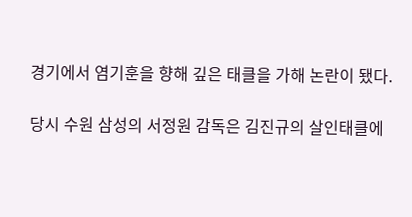경기에서 염기훈을 향해 깊은 태클을 가해 논란이 됐다.

당시 수원 삼성의 서정원 감독은 김진규의 살인태클에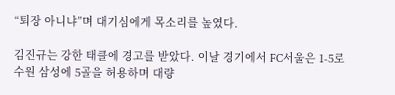“퇴장 아니냐”며 대기심에게 목소리를 높였다.

김진규는 강한 태클에 경고를 받았다. 이날 경기에서 FC서울은 1-5로 수원 삼성에 5골을 허용하며 대량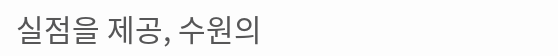실점을 제공, 수원의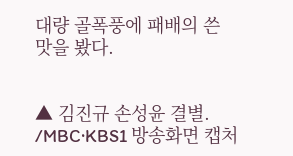대량 골폭풍에 패배의 쓴 맛을 봤다.


▲ 김진규 손성윤 결별. /MBC·KBS1 방송화면 캡처